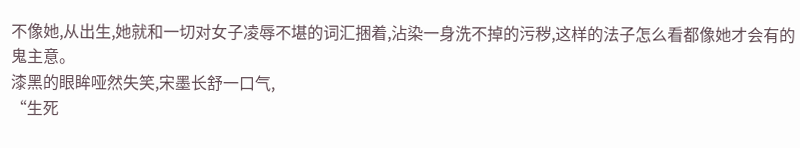不像她,从出生,她就和一切对女子凌辱不堪的词汇捆着,沾染一身洗不掉的污秽,这样的法子怎么看都像她才会有的鬼主意。
漆黑的眼眸哑然失笑,宋墨长舒一口气,
“生死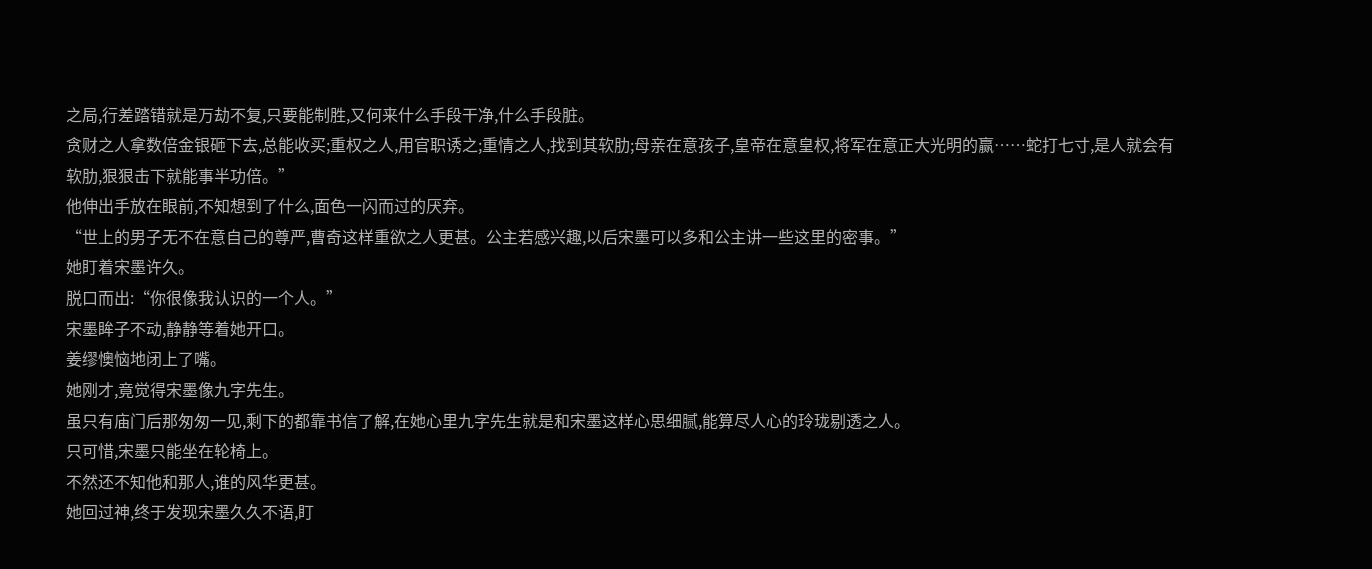之局,行差踏错就是万劫不复,只要能制胜,又何来什么手段干净,什么手段脏。
贪财之人拿数倍金银砸下去,总能收买;重权之人,用官职诱之;重情之人,找到其软肋;母亲在意孩子,皇帝在意皇权,将军在意正大光明的赢……蛇打七寸,是人就会有软肋,狠狠击下就能事半功倍。”
他伸出手放在眼前,不知想到了什么,面色一闪而过的厌弃。
“世上的男子无不在意自己的尊严,曹奇这样重欲之人更甚。公主若感兴趣,以后宋墨可以多和公主讲一些这里的密事。”
她盯着宋墨许久。
脱口而出:“你很像我认识的一个人。”
宋墨眸子不动,静静等着她开口。
姜缪懊恼地闭上了嘴。
她刚才,竟觉得宋墨像九字先生。
虽只有庙门后那匆匆一见,剩下的都靠书信了解,在她心里九字先生就是和宋墨这样心思细腻,能算尽人心的玲珑剔透之人。
只可惜,宋墨只能坐在轮椅上。
不然还不知他和那人,谁的风华更甚。
她回过神,终于发现宋墨久久不语,盯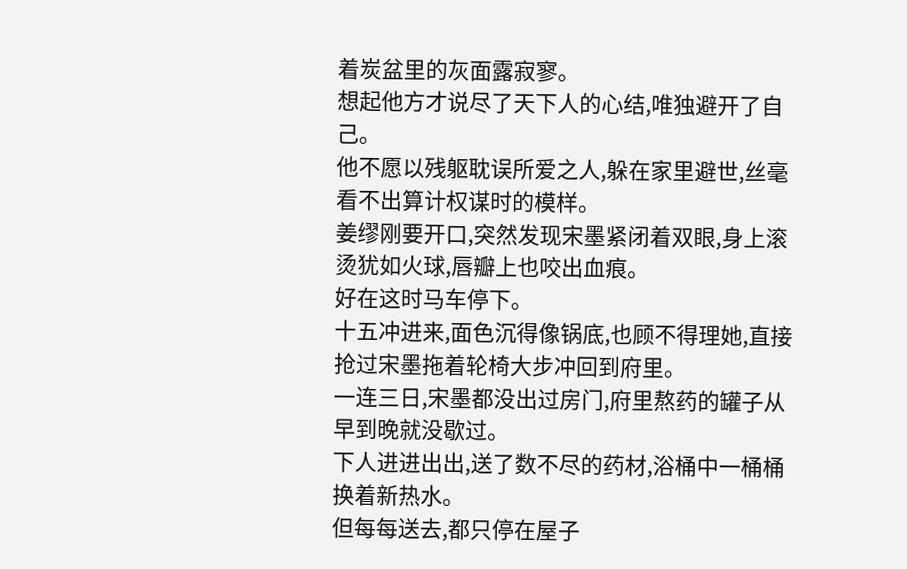着炭盆里的灰面露寂寥。
想起他方才说尽了天下人的心结,唯独避开了自己。
他不愿以残躯耽误所爱之人,躲在家里避世,丝毫看不出算计权谋时的模样。
姜缪刚要开口,突然发现宋墨紧闭着双眼,身上滚烫犹如火球,唇瓣上也咬出血痕。
好在这时马车停下。
十五冲进来,面色沉得像锅底,也顾不得理她,直接抢过宋墨拖着轮椅大步冲回到府里。
一连三日,宋墨都没出过房门,府里熬药的罐子从早到晚就没歇过。
下人进进出出,送了数不尽的药材,浴桶中一桶桶换着新热水。
但每每送去,都只停在屋子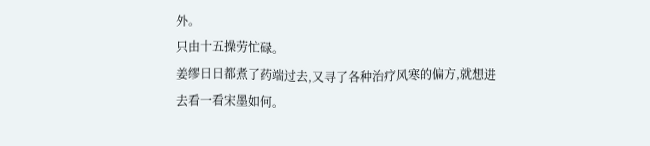外。
只由十五操劳忙碌。
姜缪日日都煮了药端过去,又寻了各种治疗风寒的偏方,就想进去看一看宋墨如何。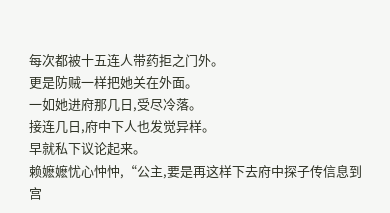每次都被十五连人带药拒之门外。
更是防贼一样把她关在外面。
一如她进府那几日,受尽冷落。
接连几日,府中下人也发觉异样。
早就私下议论起来。
赖嬷嬷忧心忡忡,“公主,要是再这样下去府中探子传信息到宫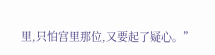里,只怕宫里那位,又要起了疑心。”